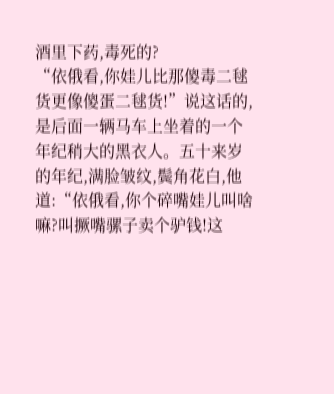酒里下药,毒死的?
“依俄看,你娃儿比那傻毒二毬货更像傻蛋二毬货!”说这话的,是后面一辆马车上坐着的一个年纪稍大的黑衣人。五十来岁的年纪,满脸皱纹,鬓角花白,他道:“依俄看,你个碎嘴娃儿叫啥嘛?叫撅嘴骡子卖个驴钱!这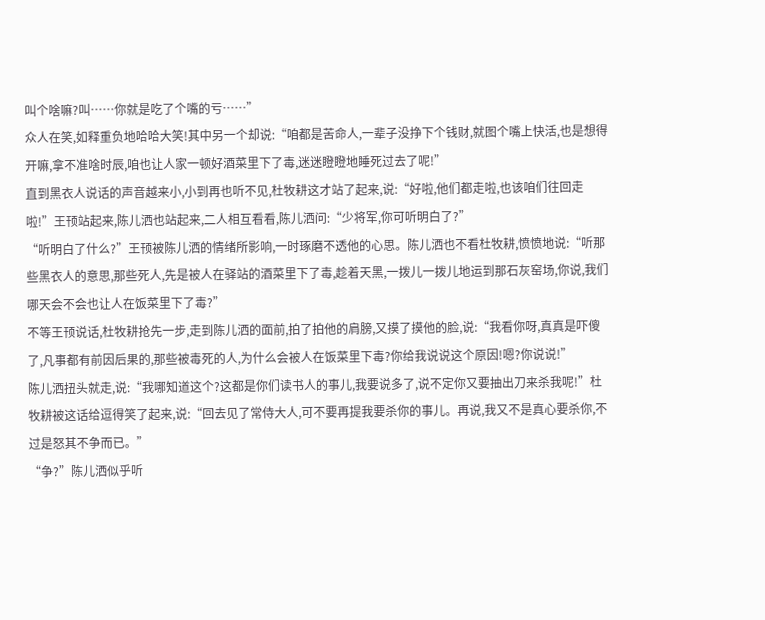叫个啥嘛?叫……你就是吃了个嘴的亏……”
众人在笑,如释重负地哈哈大笑!其中另一个却说:“咱都是苦命人,一辈子没挣下个钱财,就图个嘴上快活,也是想得开嘛,拿不准啥时辰,咱也让人家一顿好酒菜里下了毒,迷迷瞪瞪地睡死过去了呢!”
直到黑衣人说话的声音越来小,小到再也听不见,杜牧耕这才站了起来,说:“好啦,他们都走啦,也该咱们往回走啦!”王顸站起来,陈儿洒也站起来,二人相互看看,陈儿洒问:“少将军,你可听明白了?”
“听明白了什么?”王顸被陈儿洒的情绪所影响,一时琢磨不透他的心思。陈儿洒也不看杜牧耕,愤愤地说:“听那些黑衣人的意思,那些死人,先是被人在驿站的酒菜里下了毒,趁着天黑,一拨儿一拨儿地运到那石灰窑场,你说,我们哪天会不会也让人在饭菜里下了毒?”
不等王顸说话,杜牧耕抢先一步,走到陈儿洒的面前,拍了拍他的肩膀,又摸了摸他的脸,说:“我看你呀,真真是吓傻了,凡事都有前因后果的,那些被毒死的人,为什么会被人在饭菜里下毒?你给我说说这个原因!嗯?你说说!”
陈儿洒扭头就走,说:“我哪知道这个?这都是你们读书人的事儿,我要说多了,说不定你又要抽出刀来杀我呢!”杜牧耕被这话给逗得笑了起来,说:“回去见了常侍大人,可不要再提我要杀你的事儿。再说,我又不是真心要杀你,不过是怒其不争而已。”
“争?”陈儿洒似乎听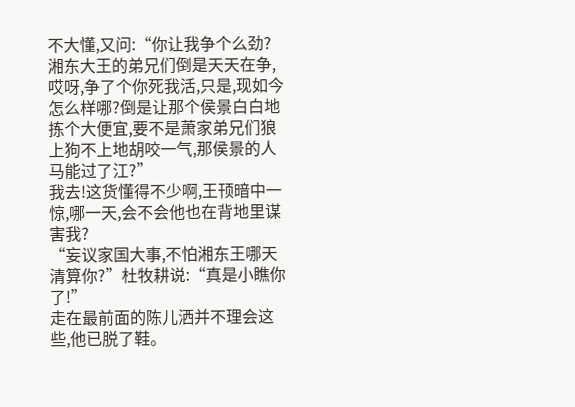不大懂,又问:“你让我争个么劲?湘东大王的弟兄们倒是天天在争,哎呀,争了个你死我活,只是,现如今怎么样哪?倒是让那个侯景白白地拣个大便宜,要不是萧家弟兄们狼上狗不上地胡咬一气,那侯景的人马能过了江?”
我去!这货懂得不少啊,王顸暗中一惊,哪一天,会不会他也在背地里谋害我?
“妄议家国大事,不怕湘东王哪天清算你?”杜牧耕说:“真是小瞧你了!”
走在最前面的陈儿洒并不理会这些,他已脱了鞋。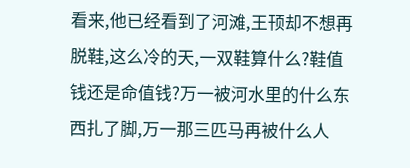看来,他已经看到了河滩,王顸却不想再脱鞋,这么冷的天,一双鞋算什么?鞋值钱还是命值钱?万一被河水里的什么东西扎了脚,万一那三匹马再被什么人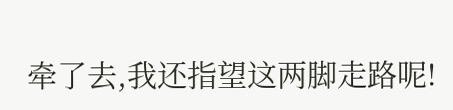牵了去,我还指望这两脚走路呢!